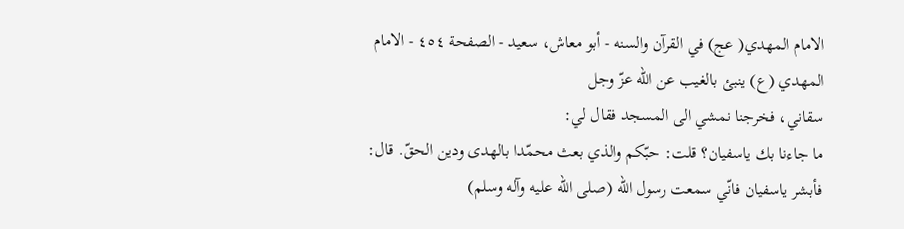الامام المهدي( عج) في القرآن والسنه - أبو معاش، سعيد - الصفحة ٤٥٤ - الامام المهدي (ع) ينبئ بالغيب عن الله عزّ وجل
سقاني، فخرجنا نمشي الى المسجد فقال لي:
ما جاءنا بك ياسفيان؟ قلت: حبّكم والذي بعث محمّدا بالهدى ودين الحقّ. قال:
فأبشر ياسفيان فانّي سمعت رسول الله (صلى الله عليه وآله وسلم)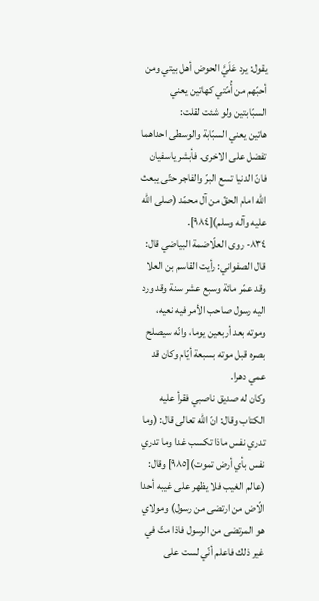يقول: يرد عَلَيَّ الحوض أهل بيتي ومن أحبّهم من أُمّتي كهاتين يعني السبّابتين ولو شئت لقلت:
هاتين يعني السبّابة والوسطى احداهما تفضل على الاخرى. فأبشر ياسفيان فانّ الدنيا تسع البرّ والفاجر حتّى يبعث الله امام الحقّ من آل محمّد (صلى الله عليه وآله وسلم)[٩٨٤].
٨٣٤- روى العلّاضمة البياضي قال: قال الصفواني: رأيت القاسم بن العلا وقد عمّر مائة وسبع عشر سنة وقد ورد اليه رسول صاحب الأمر فيه نعيه، وموته بعد أربعين يوما، وانّه سيصلح بصره قبل موته بسبعة أيّام وكان قد عمي دهرا.
وكان له صديق ناصبي فقرأ عليه الكتاب وقال: انّ الله تعالى قال: (وما تدري نفس ماذا تكسب غدا وما تدري نفس بأي أرض تموت)[٩٨٥] وقال: (عالم الغيب فلا يظهر على غيبه أحدا الّاض من ارتضى من رسول) ومولاي هو المرتضى من الرسول فاذا متّ في غير ذلك فاعلم أنّي لست على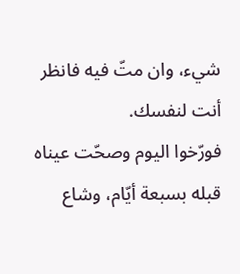شيء، وان متّ فيه فانظر أنت لنفسك.
فورّخوا اليوم وصحّت عيناه قبله بسبعة أيّام، وشاع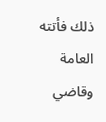ذلك فأتته العامة وقاضي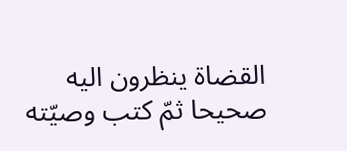القضاة ينظرون اليه صحيحا ثمّ كتب وصيّته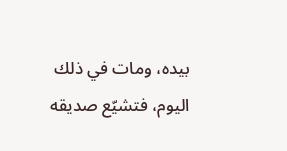بيده، ومات في ذلك اليوم، فتشيّع صديقه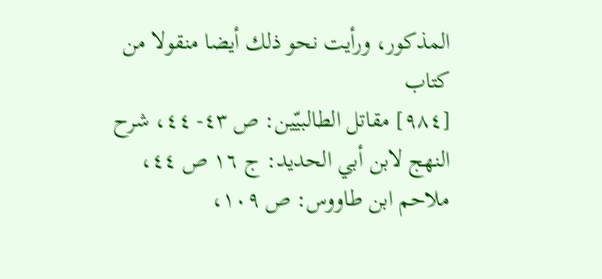المذكور، ورأيت نحو ذلك أيضا منقولا من كتاب
[٩٨٤] مقاتل الطالبيّين: ص ٤٣- ٤٤، شرح النهج لابن أبي الحديد: ج ١٦ ص ٤٤، ملاحم ابن طاووس: ص ١٠٩،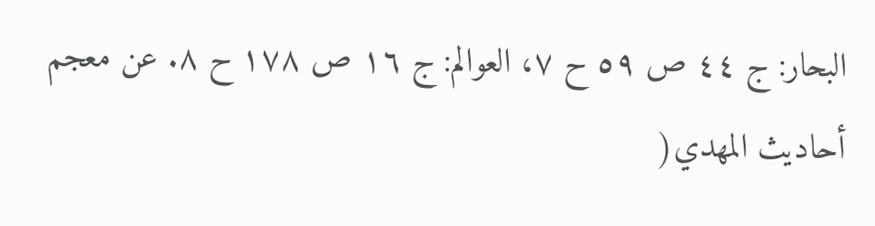البحار: ج ٤٤ ص ٥٩ ح ٧، العوالم: ج ١٦ ص ١٧٨ ح ٨. عن معجم أحاديث المهدي(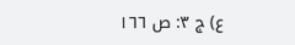ع) ج ٣: ص ١٦٦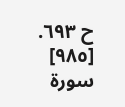ح ٦٩٣.
[٩٨٥] سورة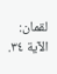لقمان: الآية ٣٤.